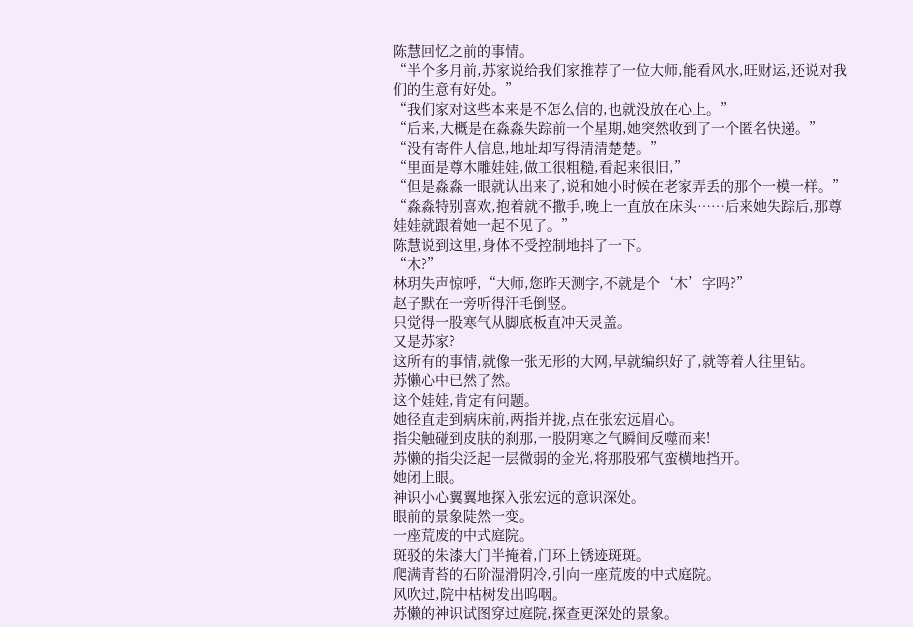陈慧回忆之前的事情。
“半个多月前,苏家说给我们家推荐了一位大师,能看风水,旺财运,还说对我们的生意有好处。”
“我们家对这些本来是不怎么信的,也就没放在心上。”
“后来,大概是在淼淼失踪前一个星期,她突然收到了一个匿名快递。”
“没有寄件人信息,地址却写得清清楚楚。”
“里面是尊木雕娃娃,做工很粗糙,看起来很旧,”
“但是淼淼一眼就认出来了,说和她小时候在老家弄丢的那个一模一样。”
“淼淼特别喜欢,抱着就不撒手,晚上一直放在床头……后来她失踪后,那尊娃娃就跟着她一起不见了。”
陈慧说到这里,身体不受控制地抖了一下。
“木?”
林玥失声惊呼,“大师,您昨天测字,不就是个‘木’字吗?”
赵子默在一旁听得汗毛倒竖。
只觉得一股寒气从脚底板直冲天灵盖。
又是苏家?
这所有的事情,就像一张无形的大网,早就编织好了,就等着人往里钻。
苏懒心中已然了然。
这个娃娃,肯定有问题。
她径直走到病床前,两指并拢,点在张宏远眉心。
指尖触碰到皮肤的刹那,一股阴寒之气瞬间反噬而来!
苏懒的指尖泛起一层微弱的金光,将那股邪气蛮横地挡开。
她闭上眼。
神识小心翼翼地探入张宏远的意识深处。
眼前的景象陡然一变。
一座荒废的中式庭院。
斑驳的朱漆大门半掩着,门环上锈迹斑斑。
爬满青苔的石阶湿滑阴冷,引向一座荒废的中式庭院。
风吹过,院中枯树发出呜咽。
苏懒的神识试图穿过庭院,探查更深处的景象。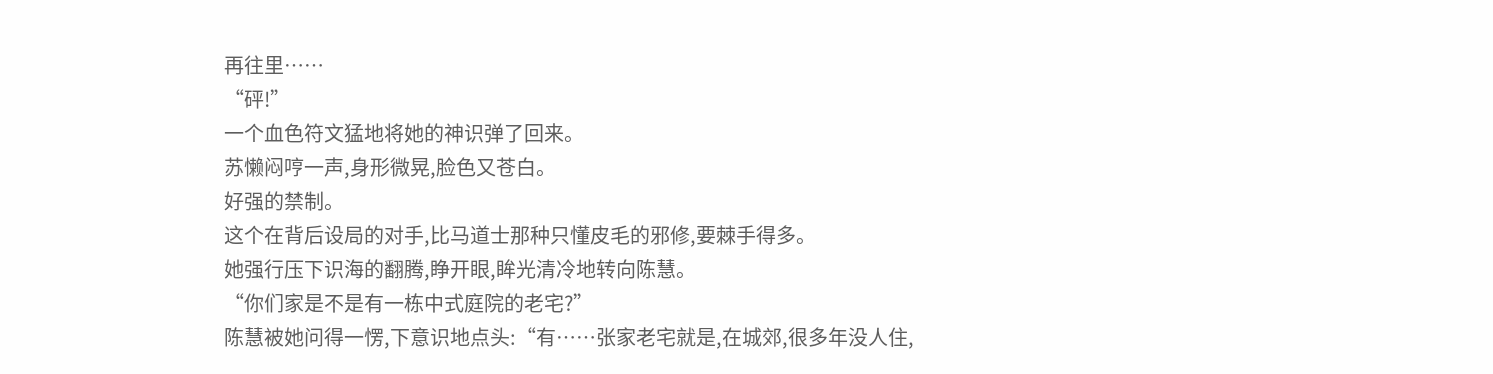再往里……
“砰!”
一个血色符文猛地将她的神识弹了回来。
苏懒闷哼一声,身形微晃,脸色又苍白。
好强的禁制。
这个在背后设局的对手,比马道士那种只懂皮毛的邪修,要棘手得多。
她强行压下识海的翻腾,睁开眼,眸光清冷地转向陈慧。
“你们家是不是有一栋中式庭院的老宅?”
陈慧被她问得一愣,下意识地点头:“有……张家老宅就是,在城郊,很多年没人住,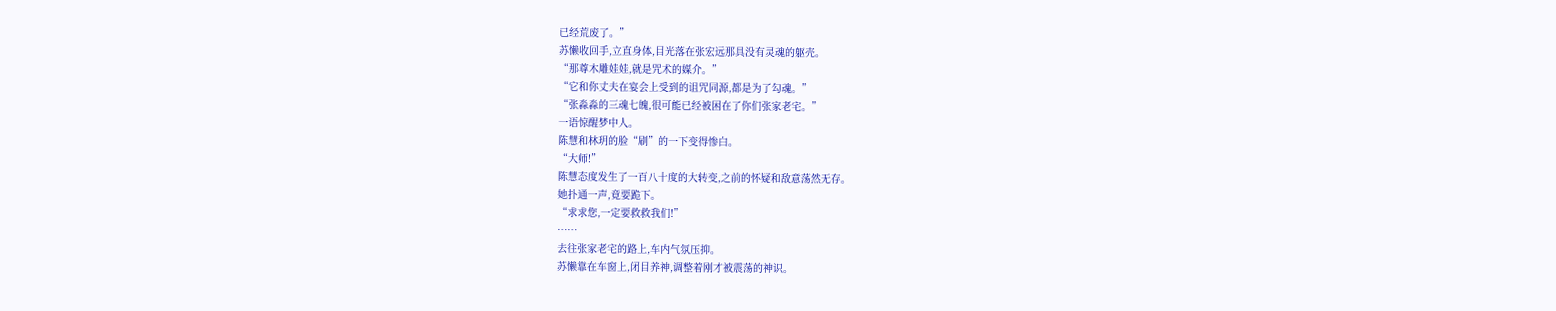已经荒废了。”
苏懒收回手,立直身体,目光落在张宏远那具没有灵魂的躯壳。
“那尊木雕娃娃,就是咒术的媒介。”
“它和你丈夫在宴会上受到的诅咒同源,都是为了勾魂。”
“张淼淼的三魂七魄,很可能已经被困在了你们张家老宅。”
一语惊醒梦中人。
陈慧和林玥的脸“刷”的一下变得惨白。
“大师!”
陈慧态度发生了一百八十度的大转变,之前的怀疑和敌意荡然无存。
她扑通一声,竟要跪下。
“求求您,一定要救救我们!”
……
去往张家老宅的路上,车内气氛压抑。
苏懒靠在车窗上,闭目养神,调整着刚才被震荡的神识。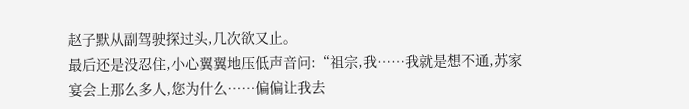赵子默从副驾驶探过头,几次欲又止。
最后还是没忍住,小心翼翼地压低声音问:“祖宗,我……我就是想不通,苏家宴会上那么多人,您为什么……偏偏让我去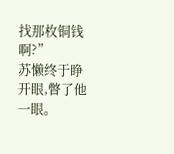找那枚铜钱啊?”
苏懒终于睁开眼,瞥了他一眼。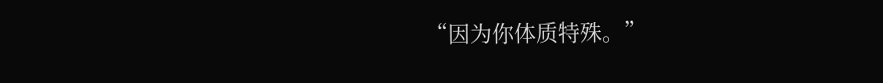“因为你体质特殊。”